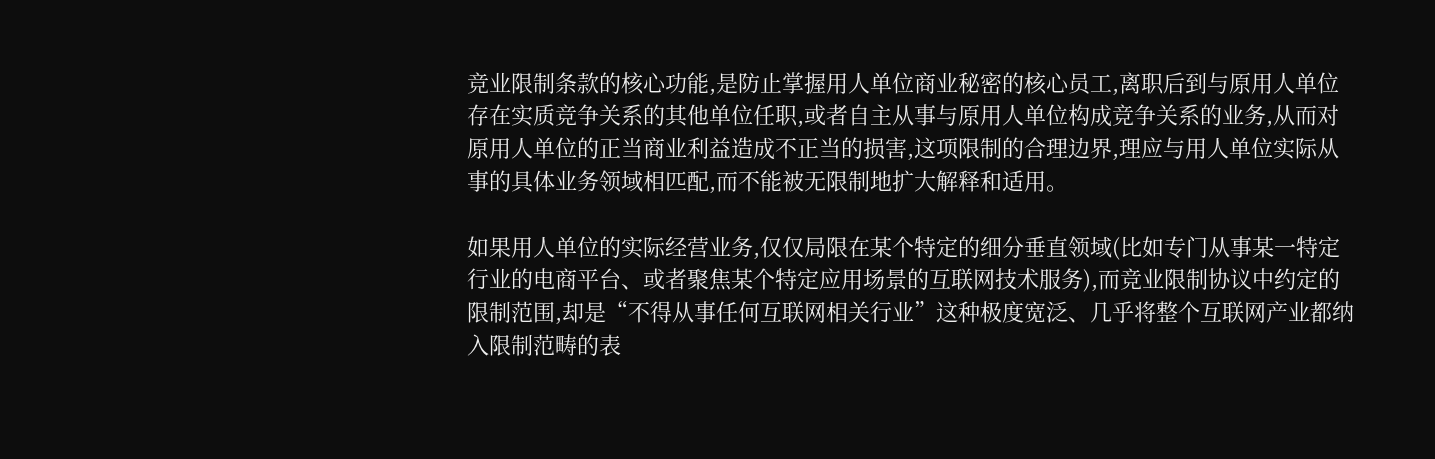竞业限制条款的核心功能,是防止掌握用人单位商业秘密的核心员工,离职后到与原用人单位存在实质竞争关系的其他单位任职,或者自主从事与原用人单位构成竞争关系的业务,从而对原用人单位的正当商业利益造成不正当的损害,这项限制的合理边界,理应与用人单位实际从事的具体业务领域相匹配,而不能被无限制地扩大解释和适用。

如果用人单位的实际经营业务,仅仅局限在某个特定的细分垂直领域(比如专门从事某一特定行业的电商平台、或者聚焦某个特定应用场景的互联网技术服务),而竞业限制协议中约定的限制范围,却是“不得从事任何互联网相关行业”这种极度宽泛、几乎将整个互联网产业都纳入限制范畴的表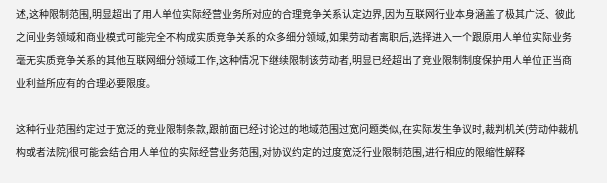述,这种限制范围,明显超出了用人单位实际经营业务所对应的合理竞争关系认定边界,因为互联网行业本身涵盖了极其广泛、彼此之间业务领域和商业模式可能完全不构成实质竞争关系的众多细分领域,如果劳动者离职后,选择进入一个跟原用人单位实际业务毫无实质竞争关系的其他互联网细分领域工作,这种情况下继续限制该劳动者,明显已经超出了竞业限制制度保护用人单位正当商业利益所应有的合理必要限度。

这种行业范围约定过于宽泛的竞业限制条款,跟前面已经讨论过的地域范围过宽问题类似,在实际发生争议时,裁判机关(劳动仲裁机构或者法院)很可能会结合用人单位的实际经营业务范围,对协议约定的过度宽泛行业限制范围,进行相应的限缩性解释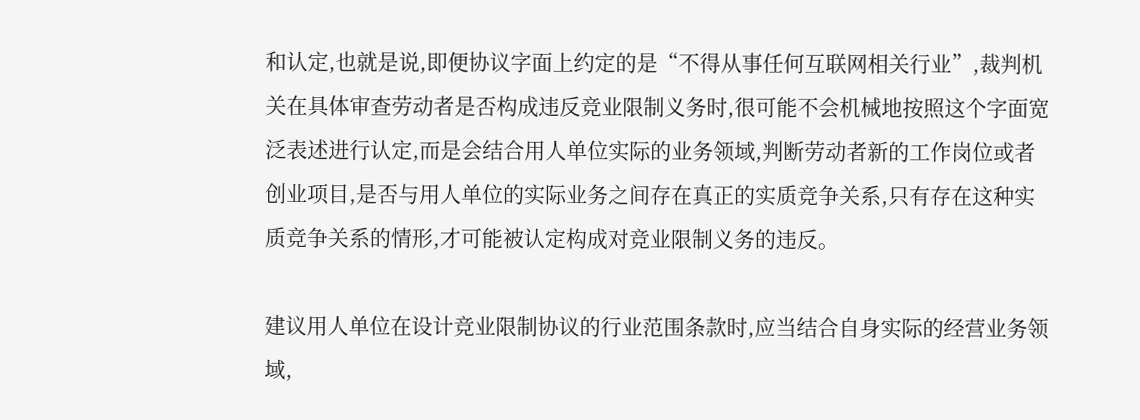和认定,也就是说,即便协议字面上约定的是“不得从事任何互联网相关行业”,裁判机关在具体审查劳动者是否构成违反竞业限制义务时,很可能不会机械地按照这个字面宽泛表述进行认定,而是会结合用人单位实际的业务领域,判断劳动者新的工作岗位或者创业项目,是否与用人单位的实际业务之间存在真正的实质竞争关系,只有存在这种实质竞争关系的情形,才可能被认定构成对竞业限制义务的违反。

建议用人单位在设计竞业限制协议的行业范围条款时,应当结合自身实际的经营业务领域,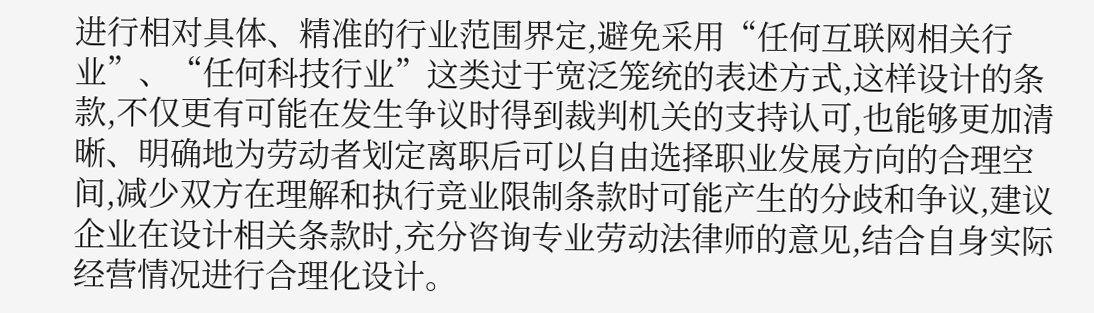进行相对具体、精准的行业范围界定,避免采用“任何互联网相关行业”、“任何科技行业”这类过于宽泛笼统的表述方式,这样设计的条款,不仅更有可能在发生争议时得到裁判机关的支持认可,也能够更加清晰、明确地为劳动者划定离职后可以自由选择职业发展方向的合理空间,减少双方在理解和执行竞业限制条款时可能产生的分歧和争议,建议企业在设计相关条款时,充分咨询专业劳动法律师的意见,结合自身实际经营情况进行合理化设计。